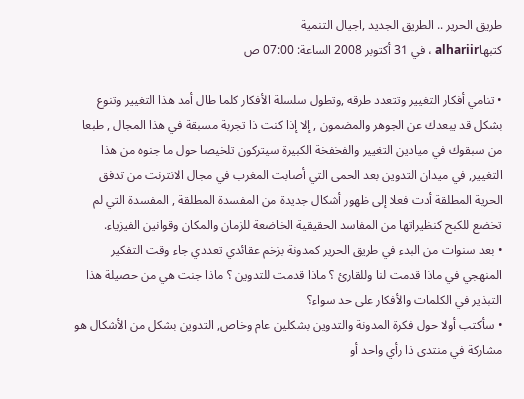طريق الحرير .. الطريق الجديد ,اجيال التنمية
كتبهاalhariir ، في 31 أكتوبر 2008 الساعة: 07:00 ص

• تنامي أفكار التغيير وتتعدد طرقه ,وتطول سلسلة الأفكار كلما طال أمد هذا التغيير وتنوع بشكل قد يبعدك عن الجوهر والمضمون , إلا إذا كنت ذا تجربة مسبقة في هذا المجال , طبعا من سبقوك في ميادين التغيير والفخفخة الكبيرة سيتركون تلخيصا حول ما جنوه من هذا التغيير, في ميدان التدوين بعد الحمى التي أصابت المغرب في مجال الانترنت من تدفق الحرية المطلقة أدت فعلا إلى ظهور أشكال جديدة من المفسدة المطلقة , المفسدة التي لم تخضع للكبح كنظيراتها من المفاسد الحقيقية الخاضعة للزمان والمكان وقوانين الفيزياء.
• بعد سنوات من البدء في طريق الحرير كمدونة بزخم عقائدي تعددي جاء وقت التفكير المنهجي في ماذا قدمت لنا وللقارئ ؟ ماذا قدمت للتدوين ؟ ماذا جنت هي من حصيلة هذا التبذير في الكلمات والأفكار على حد سواء؟
• سأكتب أولا حول فكرة المدونة والتدوين بشكلين عام وخاص, التدوين بشكل من الأشكال هو مشاركة في منتدى ذا رأي واحد أو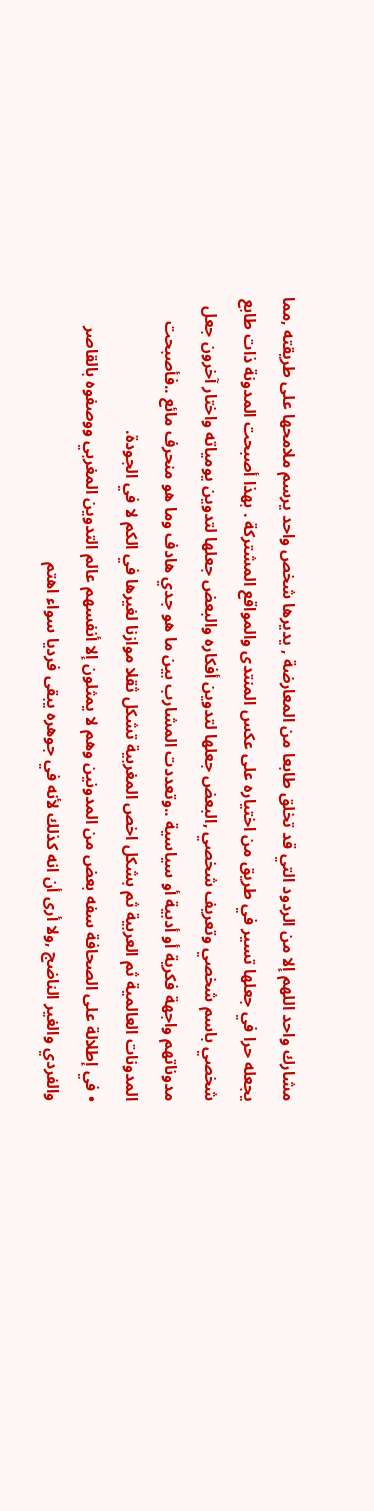مشارك واحد اللهم إلا من الردود التي قد تخلق طابعا من المعارضة , يديرها شخص واحد يرسم ملامحها على طريقته ,مما يجعله حرا في جعلها تسير في طريق من اختياره على عكس المنتدى والمواقع المشتركة . بهذا أصبحت المدونة ذات طابع شخصي باسم شخصي وتعريف شخصي ,البعض جعلها لتدوين أفكاره والبعض جعلها لتدوين يومياته واختار آخرون جعل مدوناتهم واجهة فكرية أو أدبية أو سياسية ..وتعددت المشارب بين ما هو جدي هادف وما هو منحرف مائع ..فأصبحت المدونات العالمية ثم العربية ثم بشكل اخص المغربية تشكل ثقلا موازنا لغيرها في الكم لا في الجودة.
• في إطلالة على الصحافة سفه بعض من المدونين وهم لا يمثلون إلا أنفسهم عالم التدوين المغربي ووصفوه بالقاصر والفردي والغير الناضج ,ولا أرى أن انه كذلك لأنه في جوهره يبقى فرديا سواء اهتم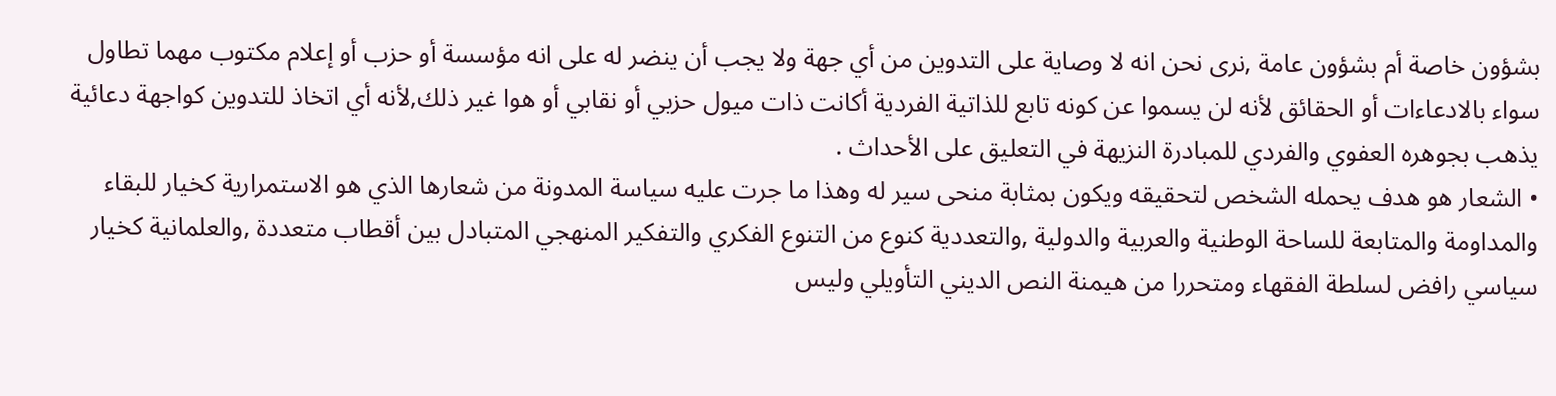بشؤون خاصة أم بشؤون عامة ,نرى نحن انه لا وصاية على التدوين من أي جهة ولا يجب أن ينضر له على انه مؤسسة أو حزب أو إعلام مكتوب مهما تطاول سواء بالادعاءات أو الحقائق لأنه لن يسموا عن كونه تابع للذاتية الفردية أكانت ذات ميول حزبي أو نقابي أو هوا غير ذلك,لأنه أي اتخاذ للتدوين كواجهة دعائية يذهب بجوهره العفوي والفردي للمبادرة النزيهة في التعليق على الأحداث .
• الشعار هو هدف يحمله الشخص لتحقيقه ويكون بمثابة منحى سير له وهذا ما جرت عليه سياسة المدونة من شعارها الذي هو الاستمرارية كخيار للبقاء والمداومة والمتابعة للساحة الوطنية والعربية والدولية ,والتعددية كنوع من التنوع الفكري والتفكير المنهجي المتبادل بين أقطاب متعددة ,والعلمانية كخيار سياسي رافض لسلطة الفقهاء ومتحررا من هيمنة النص الديني التأويلي وليس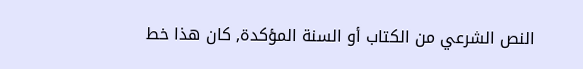النص الشرعي من الكتاب أو السنة المؤكدة, كان هذا خط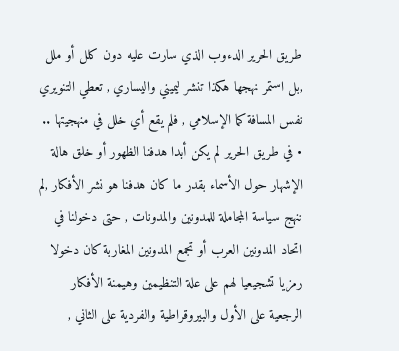طريق الحرير الدءوب الذي سارت عليه دون كلل أو ملل ,بل استمر نهجها هكذا تنشر ليميني واليساري , تعطي التنويري نفس المسافة كما الإسلامي , فلم يقع أي خلل في منهجيتها ..
• في طريق الحرير لم يكن أبدا هدفنا الظهور أو خلق هالة الإشهار حول الأسماء بقدر ما كان هدفنا هو نشر الأفكار ,لم ننهج سياسة المجاملة للمدونين والمدونات , حتى دخولنا في اتحاد المدونين العرب أو تجمع المدونين المغاربة كان دخولا رمزيا تشجيعيا لهم على علة التنظيمين وهيمنة الأفكار الرجعية على الأول والبيروقراطية والفردية على الثاني ,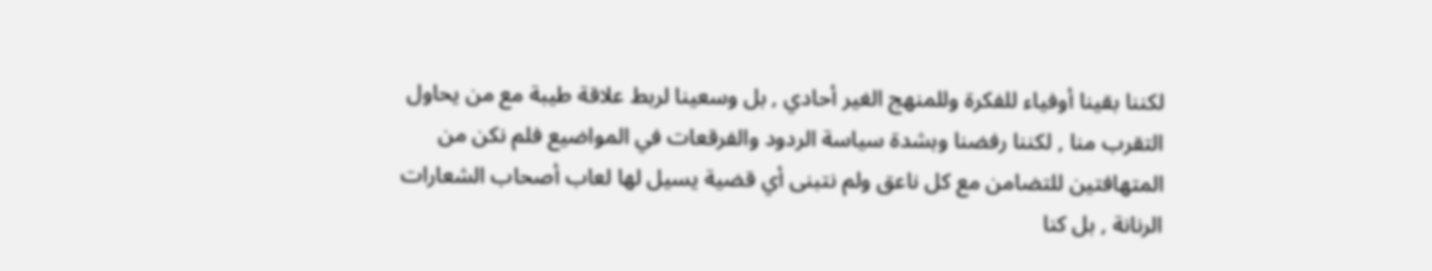لكننا بقينا أوفياء للفكرة وللمنهج الغير أحادي , بل وسعينا لربط علاقة طيبة مع من يحاول التقرب منا , لكننا رفضنا وبشدة سياسة الردود والفرقعات في المواضيع فلم نكن من المتهافتين للتضامن مع كل ناعق ولم نتبنى أي قضية يسيل لها لعاب أصحاب الشعارات الرنانة , بل كنا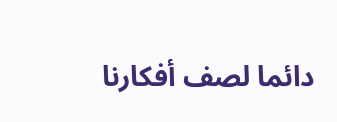دائما لصف أفكارنا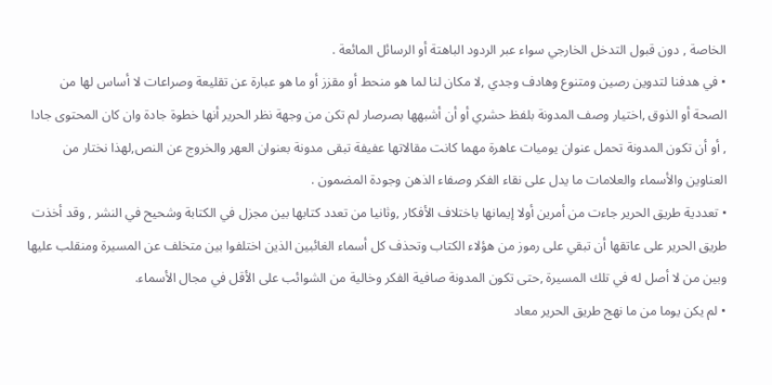الخاصة , دون قبول التدخل الخارجي سواء عبر الردود الباهتة أو الرسائل المائعة .
• في هدفنا لتدوين رصين ومتنوع وهادف وجدي ,لا مكان لنا لما هو منحط أو مقزز أو ما هو عبارة عن تقليعة وصراعات لا أساس لها من الصحة أو الذوق ,اختيار وصف المدونة بلفظ حشري أو أن أشبهها بصرصار لم تكن من وجهة نظر الحرير أنها خطوة جادة وان كان المحتوى جادا , أو أن تكون المدونة تحمل عنوان يوميات عاهرة مهما كانت مقالاتها عفيفة تبقى مدونة بعنوان العهر والخروج عن النص,لهذا نختار من العناوين والأسماء والعلامات ما يدل على نقاء الفكر وصفاء الذهن وجودة المضمون .
• تعددية طريق الحرير جاءت من أمرين أولا إيمانها باختلاف الأفكار ,وثانيا من تعدد كتابها بين مجزل في الكتابة وشحيح في النشر , وقد أخذت طريق الحرير على عاتقها أن تبقي على رموز من هؤلاء الكتاب وتحذف كل أسماء الغائبين الذين اختلفوا بين متخلف عن المسيرة ومنقلب عليها وبين من لا أصل له في تلك المسيرة ,حتى تكون المدونة صافية الفكر وخالية من الشوائب على الأقل في مجال الأسماء.
• لم يكن يوما من ما نهج طريق الحرير معاد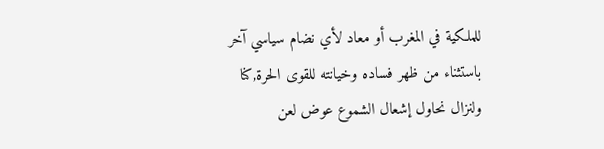للملكية في المغرب أو معاد لأي نضام سياسي آخر باستثناء من ظهر فساده وخيانته للقوى الحرة,كنا ولنزال نحاول إشعال الشموع عوض لعن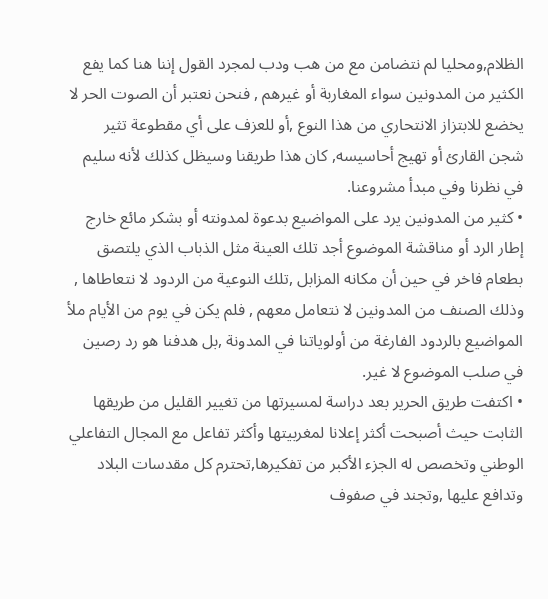الظلام,ومحليا لم نتضامن مع من هب ودب لمجرد القول إننا هنا كما يفع الكثير من المدونين سواء المغاربة أو غيرهم , فنحن نعتبر أن الصوت الحر لا يخضع للابتزاز الانتحاري من هذا النوع ,أو للعزف على أي مقطوعة تثير شجن القارئ أو تهيج أحاسيسه, كان هذا طريقنا وسيظل كذلك لأنه سليم في نظرنا وفي مبدأ مشروعنا.
• كثير من المدونين يرد على المواضيع بدعوة لمدونته أو بشكر مائع خارج إطار الرد أو مناقشة الموضوع أجد تلك العينة مثل الذباب الذي يلتصق بطعام فاخر في حين أن مكانه المزابل ,تلك النوعية من الردود لا نتعاطاها , وذلك الصنف من المدونين لا نتعامل معهم , فلم يكن في يوم من الأيام ملأ المواضيع بالردود الفارغة من أولوياتنا في المدونة ,بل هدفنا هو رد رصين في صلب الموضوع لا غير.
• اكتفت طريق الحرير بعد دراسة لمسيرتها من تغيير القليل من طريقها الثابت حيث أصبحت أكثر إعلانا لمغربيتها وأكثر تفاعل مع المجال التفاعلي الوطني وتخصص له الجزء الأكبر من تفكيرها,تحترم كل مقدسات البلاد وتدافع عليها ,وتجند في صفوف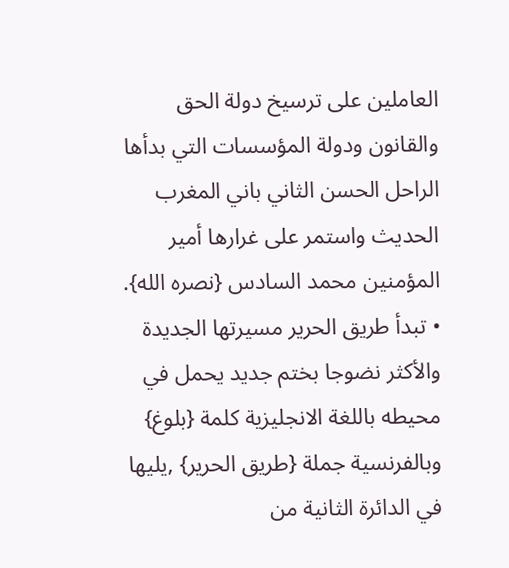العاملين على ترسيخ دولة الحق والقانون ودولة المؤسسات التي بدأها الراحل الحسن الثاني باني المغرب الحديث واستمر على غرارها أمير المؤمنين محمد السادس {نصره الله}.
• تبدأ طريق الحرير مسيرتها الجديدة والأكثر نضوجا بختم جديد يحمل في محيطه باللغة الانجليزية كلمة {بلوغ} وبالفرنسية جملة {طريق الحرير} ,يليها في الدائرة الثانية من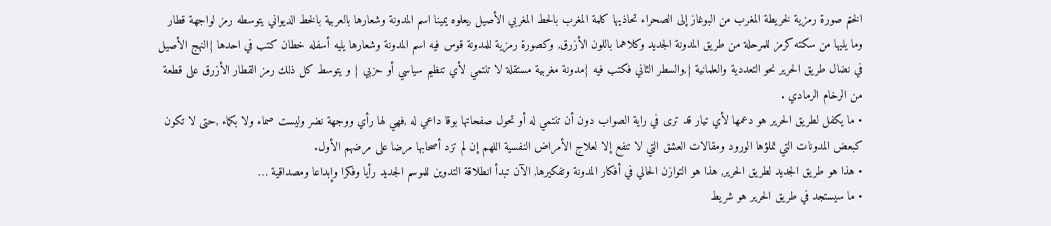الختم صورة رمزية لخريطة المغرب من البوغاز إلى الصحراء تحاذيها كلمة المغرب بالحط المغربي الأصيل ,يعلوه يمينا اسم المدونة وشعارها بالعربية بالخط الديواني يتوسطه رمز لواجهة قطار وما يليها من سكته كرمز للمرحلة من طريق المدونة الجديد وكلاهما باللون الأزرق, وكصورة رمزية للمدونة قوس فيه اسم المدونة وشعارها يليه أسفله خطان كتب في احدها {النهج الأصيل في نضال طريق الحرير نحو التعددية والعلمانية },والسطر الثاني فكتب فيه {مدونة مغربية مستقلة لا تنتمي لأي تنظيم سياسي أو حزبي } و يتوسط كل ذلك رمز القطار الأزرق على قطعة من الرخام الرمادي .
• ما يكفل لطريق الحرير هو دعمها لأي تيار قد ترى في راية الصواب دون أن تنتمي له أو تحول صفحاتها بوقا داعي له ,فهي لها رأي ووجهة نضر وليست صماء ولا بكماء ,حتى لا تكون كبعض المدونات التي تملؤها الورود ومقالات العشق التي لا تنفع إلا لعلاج الأمراض النفسية اللهم إن لم تزد أصحابها مرضا على مرضهم الأول.
• هذا هو طريق الجديد لطريق الحرير, هذا هو التوازن الحالي في أفكار المدونة وتفكيرها, الآن تبدأ انطلاقة التدوين للموسم الجديد رأيا وفكرا وإبداعا ومصداقية …
• ما سيستجد في طريق الحرير هو شريط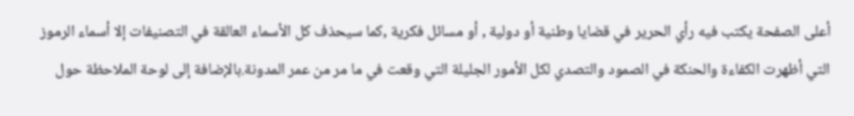أعلى الصفحة يكتب فيه رأي الحرير في قضايا وطنية أو دولية , أو مسائل فكرية ,كما سيحذف كل الأسماء العالقة في التصنيفات إلا أسماء الرموز التي أظهرت الكفاءة والحنكة في الصمود والتصدي لكل الأمور الجليلة التي وقعت في ما مر من عمر المدونة.بالإضافة إلى لوحة الملاحظة حول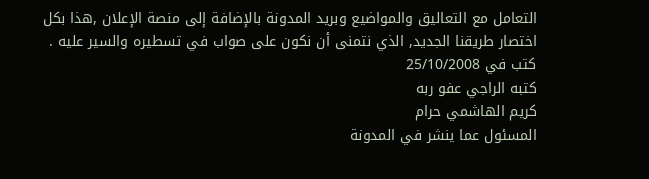التعامل مع التعاليق والمواضيع وبريد المدونة بالإضافة إلى منصة الإعلان ,هذا بكل اختصار طريقنا الجديد, الذي نتمنى أن نكون على صواب في تسطيره والسير عليه .
كتب في 25/10/2008
كتبه الراجي عفو ربه
كريم الهاشمي حرام
المسئول عما ينشر في المدونة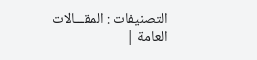التصنيفات : المقـــالات العامة |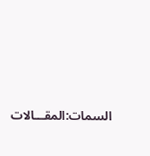السمات:المقـــالات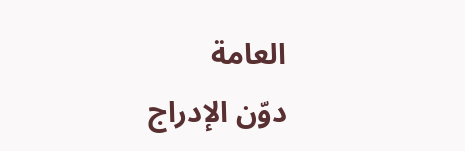العامة
دوّن الإدراج